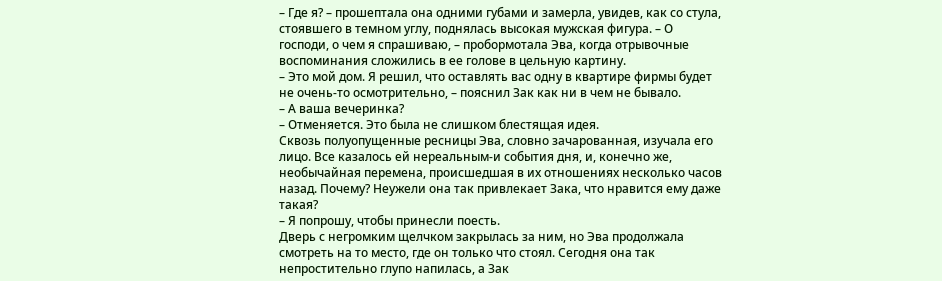– Где я? – прошептала она одними губами и замерла, увидев, как со стула, стоявшего в темном углу, поднялась высокая мужская фигура. – О господи, о чем я спрашиваю, – пробормотала Эва, когда отрывочные воспоминания сложились в ее голове в цельную картину.
– Это мой дом. Я решил, что оставлять вас одну в квартире фирмы будет не очень-то осмотрительно, – пояснил Зак как ни в чем не бывало.
– А ваша вечеринка?
– Отменяется. Это была не слишком блестящая идея.
Сквозь полуопущенные ресницы Эва, словно зачарованная, изучала его лицо. Все казалось ей нереальным-и события дня, и, конечно же, необычайная перемена, происшедшая в их отношениях несколько часов назад. Почему? Неужели она так привлекает Зака, что нравится ему даже такая?
– Я попрошу, чтобы принесли поесть.
Дверь с негромким щелчком закрылась за ним, но Эва продолжала смотреть на то место, где он только что стоял. Сегодня она так непростительно глупо напилась, а Зак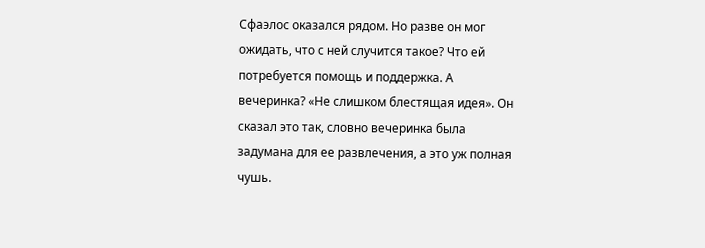Сфаэлос оказался рядом. Но разве он мог ожидать, что с ней случится такое? Что ей потребуется помощь и поддержка. А вечеринка? «Не слишком блестящая идея». Он сказал это так, словно вечеринка была задумана для ее развлечения, а это уж полная чушь.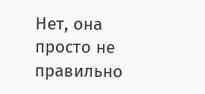Нет, она просто не правильно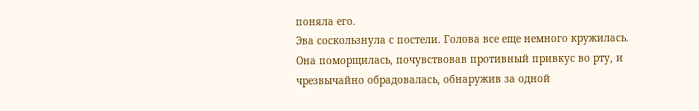поняла его.
Эва соскользнула с постели. Голова все еще немного кружилась. Она поморщилась, почувствовав противный привкус во рту, и чрезвычайно обрадовалась, обнаружив за одной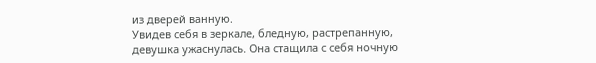из дверей ванную.
Увидев себя в зеркале, бледную, растрепанную, девушка ужаснулась. Она стащила с себя ночную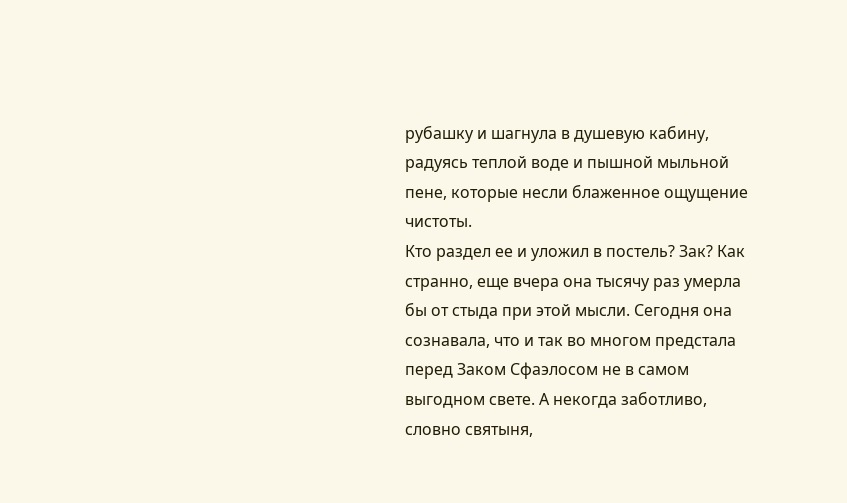рубашку и шагнула в душевую кабину, радуясь теплой воде и пышной мыльной пене, которые несли блаженное ощущение чистоты.
Кто раздел ее и уложил в постель? Зак? Как странно, еще вчера она тысячу раз умерла бы от стыда при этой мысли. Сегодня она сознавала, что и так во многом предстала перед Заком Сфаэлосом не в самом выгодном свете. А некогда заботливо, словно святыня,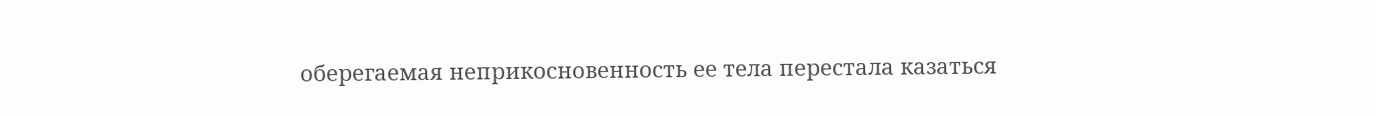оберегаемая неприкосновенность ее тела перестала казаться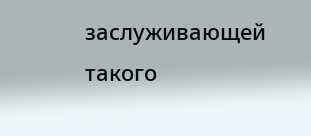заслуживающей такого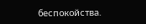беспокойства.